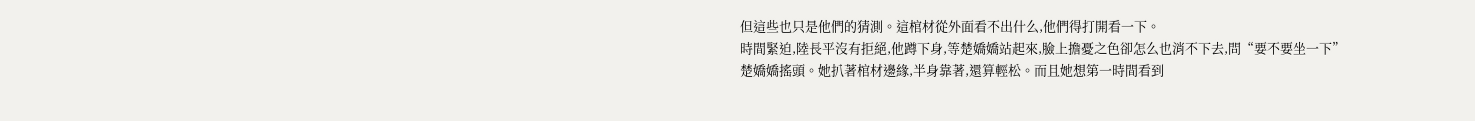但這些也只是他們的猜測。這棺材從外面看不出什么,他們得打開看一下。
時間緊迫,陸長平沒有拒絕,他蹲下身,等楚嬌嬌站起來,臉上擔憂之色卻怎么也消不下去,問“要不要坐一下”
楚嬌嬌搖頭。她扒著棺材邊緣,半身靠著,還算輕松。而且她想第一時間看到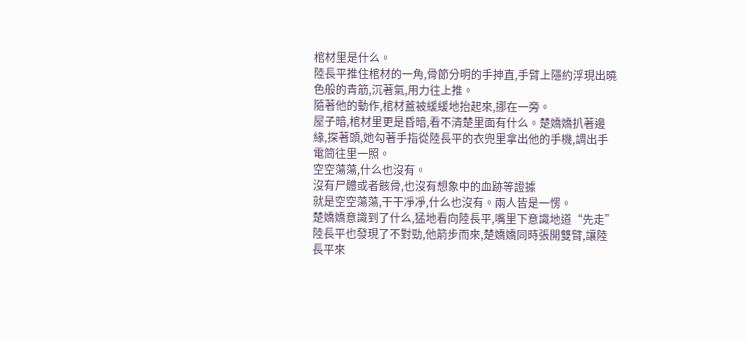棺材里是什么。
陸長平推住棺材的一角,骨節分明的手抻直,手臂上隱約浮現出曉色般的青筋,沉著氣,用力往上推。
隨著他的動作,棺材蓋被緩緩地抬起來,挪在一旁。
屋子暗,棺材里更是昏暗,看不清楚里面有什么。楚嬌嬌扒著邊緣,探著頭,她勾著手指從陸長平的衣兜里拿出他的手機,調出手電筒往里一照。
空空蕩蕩,什么也沒有。
沒有尸體或者骸骨,也沒有想象中的血跡等證據
就是空空蕩蕩,干干凈凈,什么也沒有。兩人皆是一愣。
楚嬌嬌意識到了什么,猛地看向陸長平,嘴里下意識地道“先走”
陸長平也發現了不對勁,他箭步而來,楚嬌嬌同時張開雙臂,讓陸長平來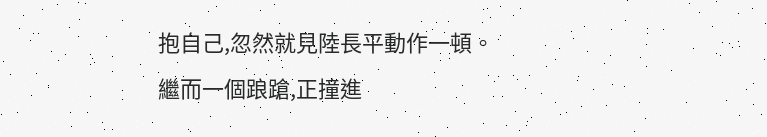抱自己,忽然就見陸長平動作一頓。
繼而一個踉蹌,正撞進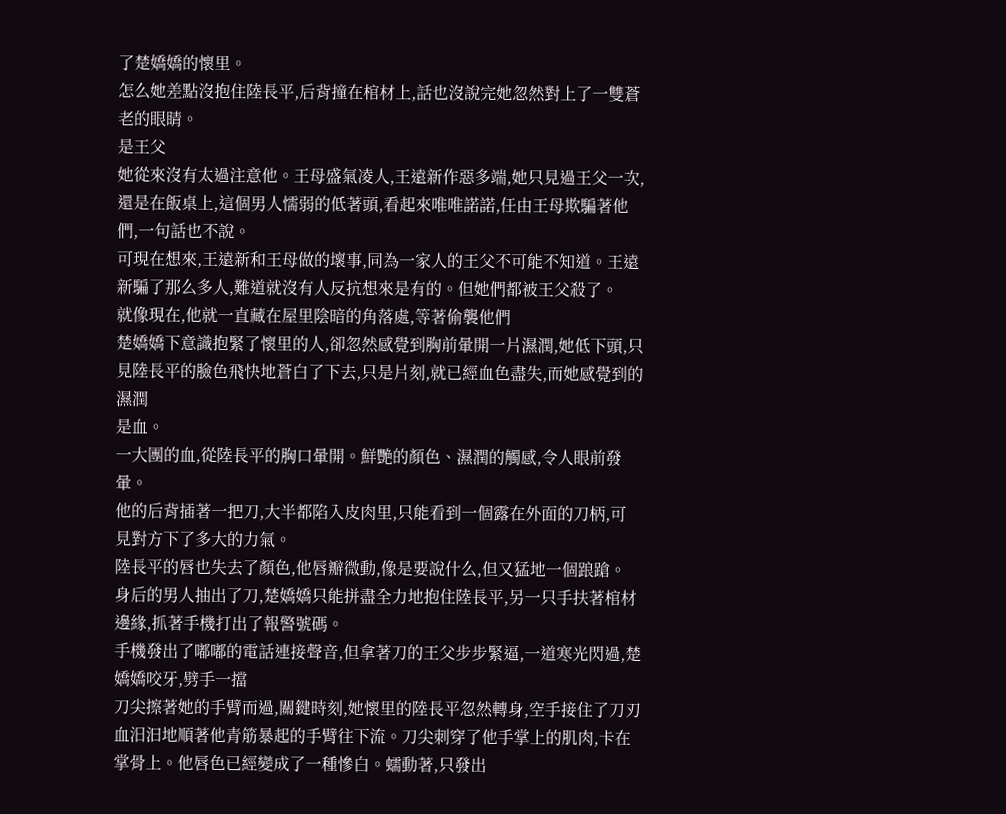了楚嬌嬌的懷里。
怎么她差點沒抱住陸長平,后背撞在棺材上,話也沒說完她忽然對上了一雙蒼老的眼睛。
是王父
她從來沒有太過注意他。王母盛氣凌人,王遠新作惡多端,她只見過王父一次,還是在飯桌上,這個男人懦弱的低著頭,看起來唯唯諾諾,任由王母欺騙著他們,一句話也不說。
可現在想來,王遠新和王母做的壞事,同為一家人的王父不可能不知道。王遠新騙了那么多人,難道就沒有人反抗想來是有的。但她們都被王父殺了。
就像現在,他就一直藏在屋里陰暗的角落處,等著偷襲他們
楚嬌嬌下意識抱緊了懷里的人,卻忽然感覺到胸前暈開一片濕潤,她低下頭,只見陸長平的臉色飛快地蒼白了下去,只是片刻,就已經血色盡失,而她感覺到的濕潤
是血。
一大團的血,從陸長平的胸口暈開。鮮艷的顏色、濕潤的觸感,令人眼前發暈。
他的后背插著一把刀,大半都陷入皮肉里,只能看到一個露在外面的刀柄,可
見對方下了多大的力氣。
陸長平的唇也失去了顏色,他唇瓣微動,像是要說什么,但又猛地一個踉蹌。
身后的男人抽出了刀,楚嬌嬌只能拼盡全力地抱住陸長平,另一只手扶著棺材邊緣,抓著手機打出了報警號碼。
手機發出了嘟嘟的電話連接聲音,但拿著刀的王父步步緊逼,一道寒光閃過,楚嬌嬌咬牙,劈手一擋
刀尖擦著她的手臂而過,關鍵時刻,她懷里的陸長平忽然轉身,空手接住了刀刃血汨汩地順著他青筋暴起的手臂往下流。刀尖刺穿了他手掌上的肌肉,卡在掌骨上。他唇色已經變成了一種慘白。蠕動著,只發出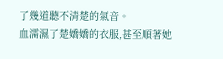了幾道聽不清楚的氣音。
血濡濕了楚嬌嬌的衣服,甚至順著她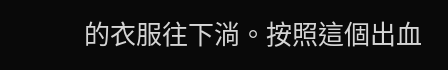的衣服往下淌。按照這個出血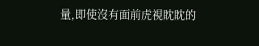量,即使沒有面前虎視眈眈的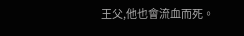王父,他也會流血而死。